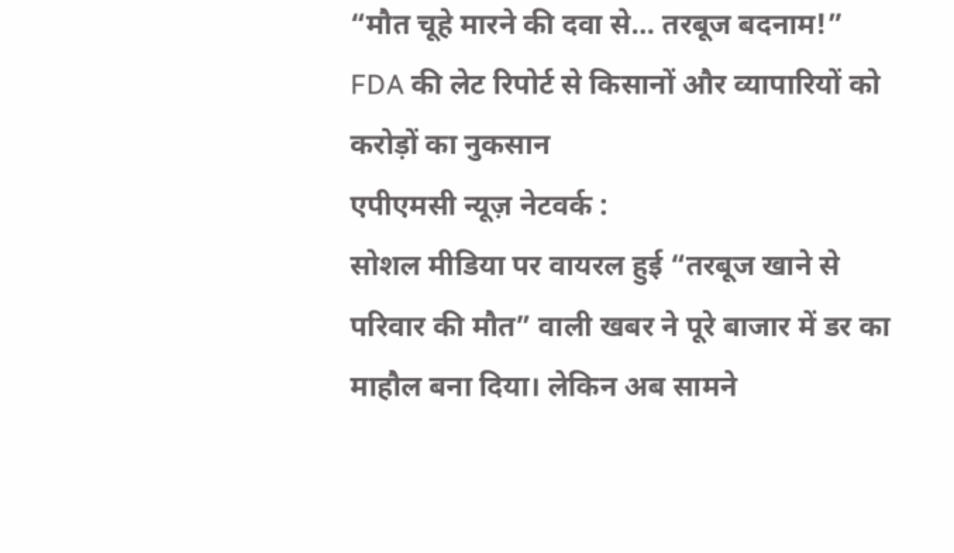“मौत चूहे मारने की दवा से… तरबूज बदनाम!”
FDA की लेट रिपोर्ट से किसानों और व्यापारियों को करोड़ों का नुकसान
एपीएमसी न्यूज़ नेटवर्क :
सोशल मीडिया पर वायरल हुई “तरबूज खाने से परिवार की मौत” वाली खबर ने पूरे बाजार में डर का माहौल बना दिया। लेकिन अब सामने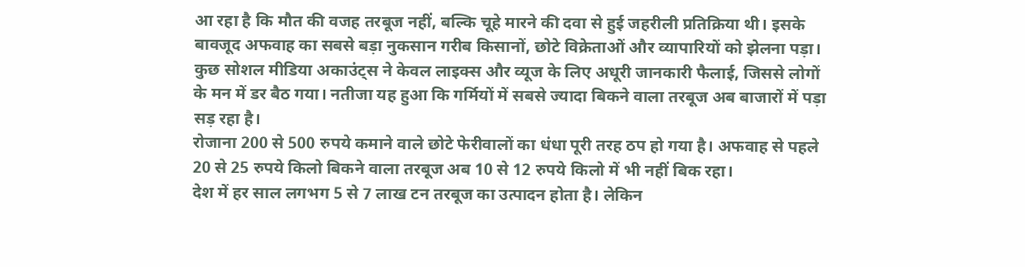आ रहा है कि मौत की वजह तरबूज नहीं, बल्कि चूहे मारने की दवा से हुई जहरीली प्रतिक्रिया थी। इसके बावजूद अफवाह का सबसे बड़ा नुकसान गरीब किसानों, छोटे विक्रेताओं और व्यापारियों को झेलना पड़ा।
कुछ सोशल मीडिया अकाउंट्स ने केवल लाइक्स और व्यूज के लिए अधूरी जानकारी फैलाई, जिससे लोगों के मन में डर बैठ गया। नतीजा यह हुआ कि गर्मियों में सबसे ज्यादा बिकने वाला तरबूज अब बाजारों में पड़ा सड़ रहा है।
रोजाना 200 से 500 रुपये कमाने वाले छोटे फेरीवालों का धंधा पूरी तरह ठप हो गया है। अफवाह से पहले 20 से 25 रुपये किलो बिकने वाला तरबूज अब 10 से 12 रुपये किलो में भी नहीं बिक रहा।
देश में हर साल लगभग 5 से 7 लाख टन तरबूज का उत्पादन होता है। लेकिन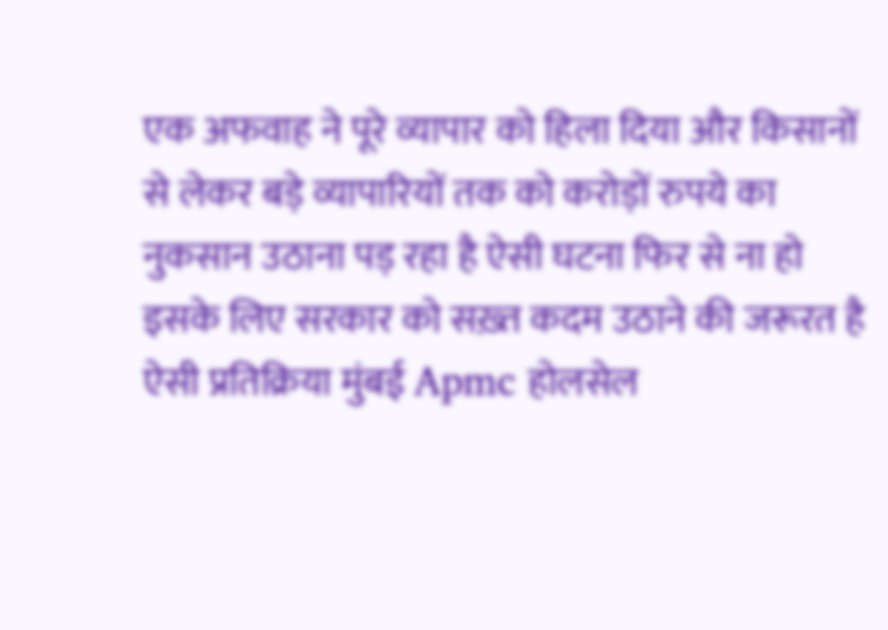एक अफवाह ने पूरे व्यापार को हिला दिया और किसानों से लेकर बड़े व्यापारियों तक को करोड़ों रुपये का नुकसान उठाना पड़ रहा है ऐसी घटना फिर से ना हो इसके लिए सरकार को सख़्त कदम उठाने की जरूरत है ऐसी प्रतिक्रिया मुंबई Apmc होलसेल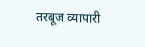तरबूज व्यापारी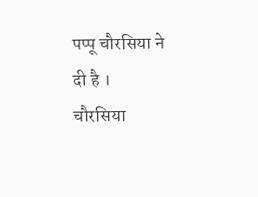पप्पू चौरसिया ने दी है ।
चौरसिया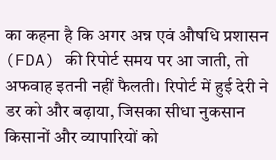का कहना है कि अगर अन्न एवं औषधि प्रशासन (FDA) की रिपोर्ट समय पर आ जाती, तो अफवाह इतनी नहीं फैलती। रिपोर्ट में हुई देरी ने डर को और बढ़ाया, जिसका सीधा नुकसान किसानों और व्यापारियों को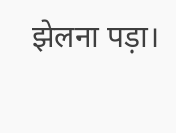झेलना पड़ा।